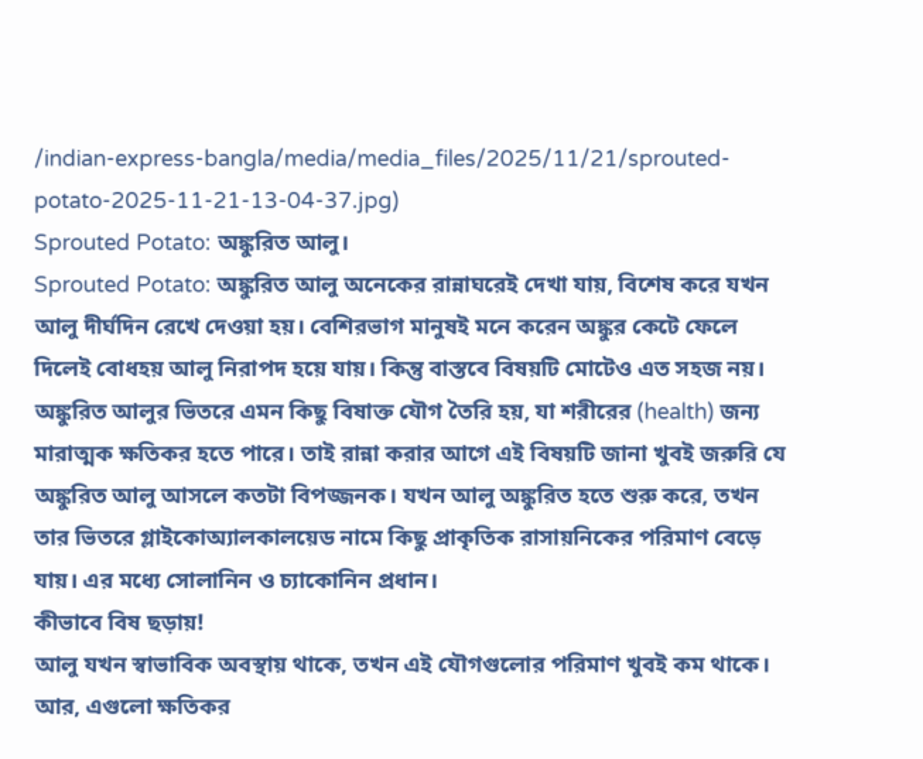/indian-express-bangla/media/media_files/2025/11/21/sprouted-potato-2025-11-21-13-04-37.jpg)
Sprouted Potato: অঙ্কুরিত আলু।
Sprouted Potato: অঙ্কুরিত আলু অনেকের রান্নাঘরেই দেখা যায়, বিশেষ করে যখন আলু দীর্ঘদিন রেখে দেওয়া হয়। বেশিরভাগ মানুষই মনে করেন অঙ্কুর কেটে ফেলে দিলেই বোধহয় আলু নিরাপদ হয়ে যায়। কিন্তু বাস্তবে বিষয়টি মোটেও এত সহজ নয়।
অঙ্কুরিত আলুর ভিতরে এমন কিছু বিষাক্ত যৌগ তৈরি হয়, যা শরীরের (health) জন্য মারাত্মক ক্ষতিকর হতে পারে। তাই রান্না করার আগে এই বিষয়টি জানা খুবই জরুরি যে অঙ্কুরিত আলু আসলে কতটা বিপজ্জনক। যখন আলু অঙ্কুরিত হতে শুরু করে, তখন তার ভিতরে গ্লাইকোঅ্যালকালয়েড নামে কিছু প্রাকৃতিক রাসায়নিকের পরিমাণ বেড়ে যায়। এর মধ্যে সোলানিন ও চ্যাকোনিন প্রধান।
কীভাবে বিষ ছড়ায়!
আলু যখন স্বাভাবিক অবস্থায় থাকে, তখন এই যৌগগুলোর পরিমাণ খুবই কম থাকে। আর, এগুলো ক্ষতিকর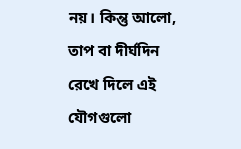নয়। কিন্তু আলো, তাপ বা দীর্ঘদিন রেখে দিলে এই যৌগগুলো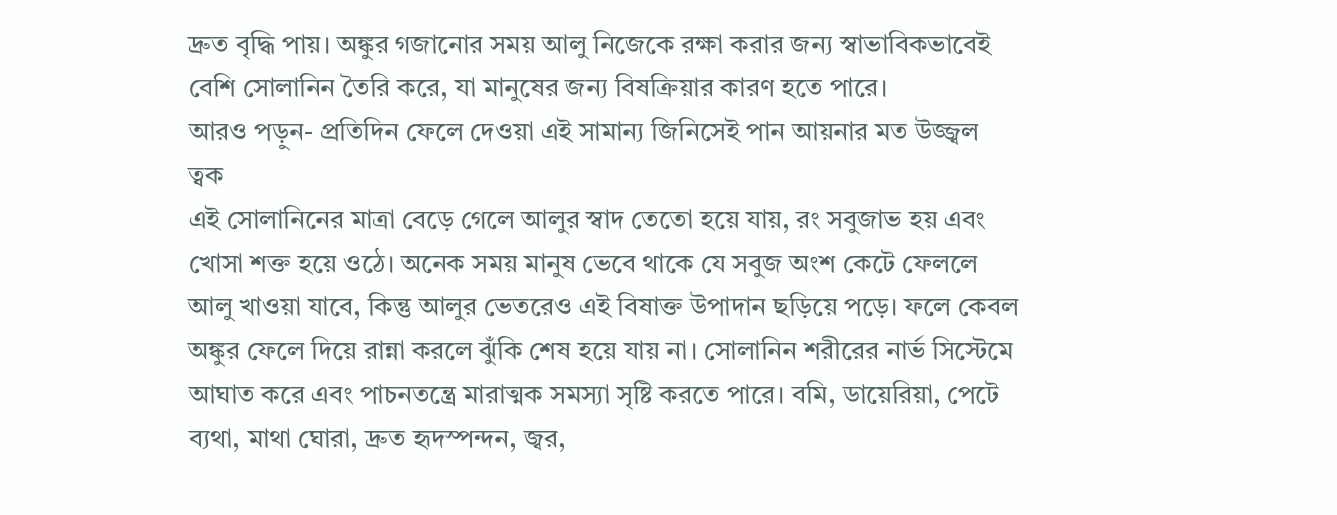দ্রুত বৃদ্ধি পায়। অঙ্কুর গজানোর সময় আলু নিজেকে রক্ষা করার জন্য স্বাভাবিকভাবেই বেশি সোলানিন তৈরি করে, যা মানুষের জন্য বিষক্রিয়ার কারণ হতে পারে।
আরও পড়ুন- প্রতিদিন ফেলে দেওয়া এই সামান্য জিনিসেই পান আয়নার মত উজ্জ্বল ত্বক
এই সোলানিনের মাত্রা বেড়ে গেলে আলুর স্বাদ তেতো হয়ে যায়, রং সবুজাভ হয় এবং খোসা শক্ত হয়ে ওঠে। অনেক সময় মানুষ ভেবে থাকে যে সবুজ অংশ কেটে ফেললে আলু খাওয়া যাবে, কিন্তু আলুর ভেতরেও এই বিষাক্ত উপাদান ছড়িয়ে পড়ে। ফলে কেবল অঙ্কুর ফেলে দিয়ে রান্না করলে ঝুঁকি শেষ হয়ে যায় না। সোলানিন শরীরের নার্ভ সিস্টেমে আঘাত করে এবং পাচনতন্ত্রে মারাত্মক সমস্যা সৃষ্টি করতে পারে। বমি, ডায়েরিয়া, পেটে ব্যথা, মাথা ঘোরা, দ্রুত হৃদস্পন্দন, জ্বর,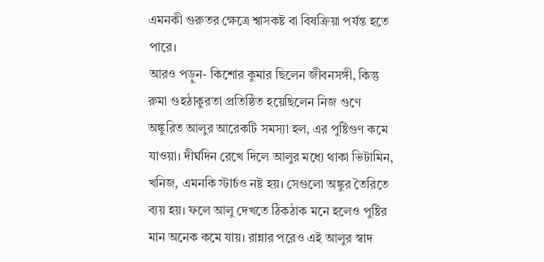এমনকী গুরুতর ক্ষেত্রে শ্বাসকষ্ট বা বিষক্রিয়া পর্যন্ত হতে পারে।
আরও পড়ুন- কিশোর কুমার ছিলেন জীবনসঙ্গী, কিন্তু রুমা গুহঠাকুরতা প্রতিষ্ঠিত হয়েছিলেন নিজ গুণে
অঙ্কুরিত আলুর আরেকটি সমস্যা হল, এর পুষ্টিগুণ কমে যাওয়া। দীর্ঘদিন রেখে দিলে আলুর মধ্যে থাকা ভিটামিন, খনিজ, এমনকি স্টার্চও নষ্ট হয়। সেগুলো অঙ্কুর তৈরিতে ব্যয় হয়। ফলে আলু দেখতে ঠিকঠাক মনে হলেও পুষ্টির মান অনেক কমে যায়। রান্নার পরেও এই আলুর স্বাদ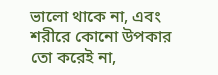ভালো থাকে না, এবং শরীরে কোনো উপকার তো করেই না,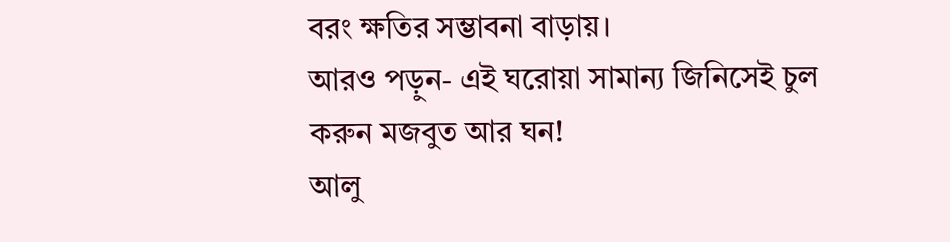বরং ক্ষতির সম্ভাবনা বাড়ায়।
আরও পড়ুন- এই ঘরোয়া সামান্য জিনিসেই চুল করুন মজবুত আর ঘন!
আলু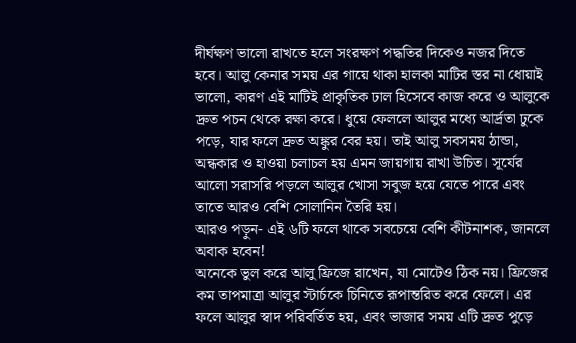দীর্ঘক্ষণ ভালো রাখতে হলে সংরক্ষণ পদ্ধতির দিকেও নজর দিতে হবে। আলু কেনার সময় এর গায়ে থাকা হালকা মাটির স্তর না ধোয়াই ভালো, কারণ এই মাটিই প্রাকৃতিক ঢাল হিসেবে কাজ করে ও আলুকে দ্রুত পচন থেকে রক্ষা করে। ধুয়ে ফেললে আলুর মধ্যে আর্দ্রতা ঢুকে পড়ে, যার ফলে দ্রুত অঙ্কুর বের হয়। তাই আলু সবসময় ঠান্ডা, অন্ধকার ও হাওয়া চলাচল হয় এমন জায়গায় রাখা উচিত। সূর্যের আলো সরাসরি পড়লে আলুর খোসা সবুজ হয়ে যেতে পারে এবং তাতে আরও বেশি সোলানিন তৈরি হয়।
আরও পড়ুন- এই ৬টি ফলে থাকে সবচেয়ে বেশি কীটনাশক, জানলে অবাক হবেন!
অনেকে ভুল করে আলু ফ্রিজে রাখেন, যা মোটেও ঠিক নয়। ফ্রিজের কম তাপমাত্রা আলুর স্টার্চকে চিনিতে রূপান্তরিত করে ফেলে। এর ফলে আলুর স্বাদ পরিবর্তিত হয়, এবং ভাজার সময় এটি দ্রুত পুড়ে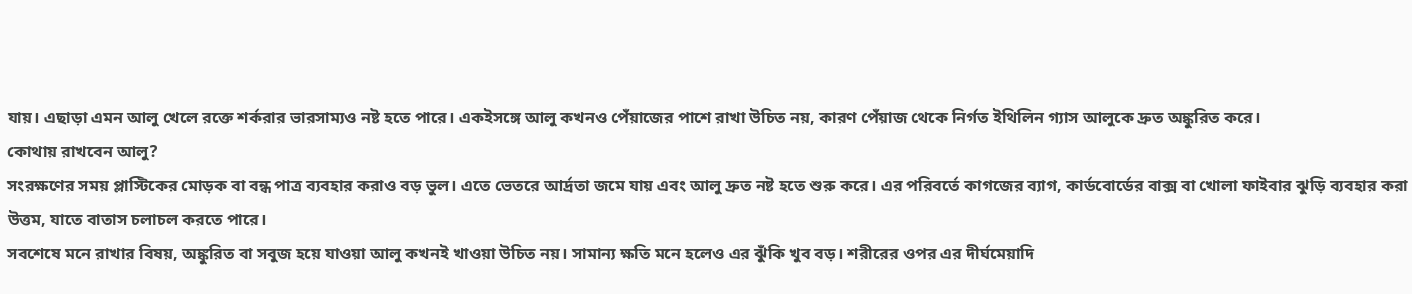যায়। এছাড়া এমন আলু খেলে রক্তে শর্করার ভারসাম্যও নষ্ট হতে পারে। একইসঙ্গে আলু কখনও পেঁয়াজের পাশে রাখা উচিত নয়, কারণ পেঁয়াজ থেকে নির্গত ইথিলিন গ্যাস আলুকে দ্রুত অঙ্কুরিত করে।
কোথায় রাখবেন আলু?
সংরক্ষণের সময় প্লাস্টিকের মোড়ক বা বন্ধ পাত্র ব্যবহার করাও বড় ভুল। এতে ভেতরে আর্দ্রতা জমে যায় এবং আলু দ্রুত নষ্ট হতে শুরু করে। এর পরিবর্তে কাগজের ব্যাগ, কার্ডবোর্ডের বাক্স বা খোলা ফাইবার ঝুড়ি ব্যবহার করা উত্তম, যাতে বাতাস চলাচল করতে পারে।
সবশেষে মনে রাখার বিষয়, অঙ্কুরিত বা সবুজ হয়ে যাওয়া আলু কখনই খাওয়া উচিত নয়। সামান্য ক্ষতি মনে হলেও এর ঝুঁকি খুব বড়। শরীরের ওপর এর দীর্ঘমেয়াদি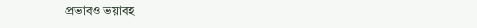প্রভাবও ভয়াবহ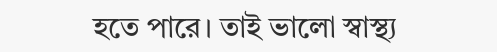হতে পারে। তাই ভালো স্বাস্থ্য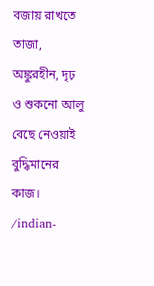বজায় রাখতে তাজা, অঙ্কুরহীন, দৃঢ় ও শুকনো আলু বেছে নেওয়াই বুদ্ধিমানের কাজ।
/indian-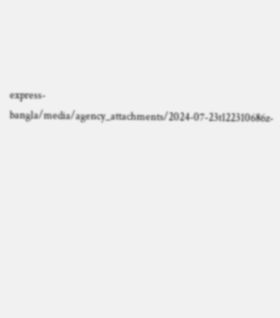express-bangla/media/agency_attachments/2024-07-23t122310686z-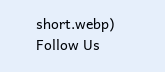short.webp)
Follow Us